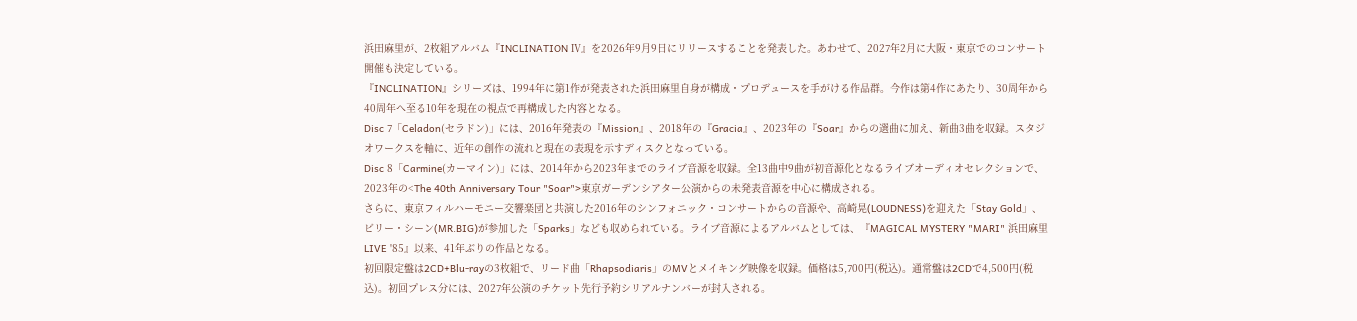浜田麻里が、2枚組アルバム『INCLINATION Ⅳ』を2026年9月9日にリリースすることを発表した。あわせて、2027年2月に大阪・東京でのコンサート開催も決定している。
『INCLINATION』シリーズは、1994年に第1作が発表された浜田麻里自身が構成・プロデュースを手がける作品群。今作は第4作にあたり、30周年から40周年へ至る10年を現在の視点で再構成した内容となる。
Disc 7「Celadon(セラドン)」には、2016年発表の『Mission』、2018年の『Gracia』、2023年の『Soar』からの選曲に加え、新曲3曲を収録。スタジオワークスを軸に、近年の創作の流れと現在の表現を示すディスクとなっている。
Disc 8「Carmine(カーマイン)」には、2014年から2023年までのライブ音源を収録。全13曲中9曲が初音源化となるライブオーディオセレクションで、2023年の<The 40th Anniversary Tour "Soar">東京ガーデンシアター公演からの未発表音源を中心に構成される。
さらに、東京フィルハーモニー交響楽団と共演した2016年のシンフォニック・コンサートからの音源や、高崎晃(LOUDNESS)を迎えた「Stay Gold」、ビリー・シーン(MR.BIG)が参加した「Sparks」なども収められている。ライブ音源によるアルバムとしては、『MAGICAL MYSTERY "MARI" 浜田麻里 LIVE '85』以来、41年ぶりの作品となる。
初回限定盤は2CD+Blu-rayの3枚組で、リード曲「Rhapsodiaris」のMVとメイキング映像を収録。価格は5,700円(税込)。通常盤は2CDで4,500円(税込)。初回プレス分には、2027年公演のチケット先行予約シリアルナンバーが封入される。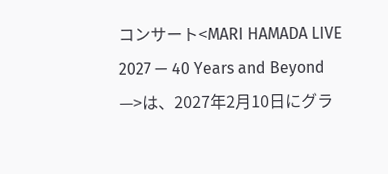コンサート<MARI HAMADA LIVE 2027 — 40 Years and Beyond —>は、2027年2月10日にグラ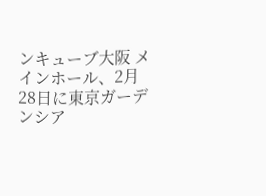ンキューブ大阪 メインホール、2月28日に東京ガーデンシア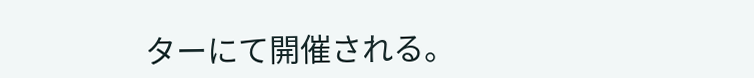ターにて開催される。